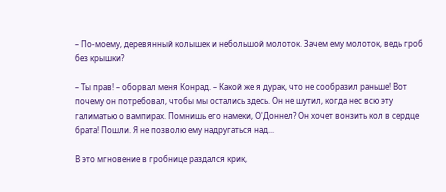– По-моему, деревянный колышек и небольшой молоток. Зачем ему молоток, ведь гроб без крышки?

– Ты прав! – оборвал меня Конрад. – Какой же я дурак, что не сообразил раньше! Вот почему он потребовал, чтобы мы остались здесь. Он не шутил, когда нес всю эту галиматью о вампирах. Помнишь его намеки, О'Доннел? Он хочет вонзить кол в сердце брата! Пошли. Я не позволю ему надругаться над...

В это мгновение в гробнице раздался крик,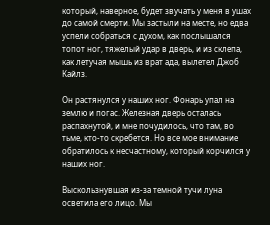который, наверное, будет звучать у меня в ушах до самой смерти. Мы застыли на месте, но едва успели собраться с духом, как послышался топот ног, тяжелый удар в дверь, и из склепа, как летучая мышь из врат ада, вылетел Джоб Кайлз.

Он растянулся у наших ног. Фонарь упал на землю и погас. Железная дверь осталась распахнутой, и мне почудилось, что там, во тьме, кто-то скребется. Но все мое внимание обратилось к несчастному, который корчился у наших ног.

Выскользнувшая из-за темной тучи луна осветила его лицо. Мы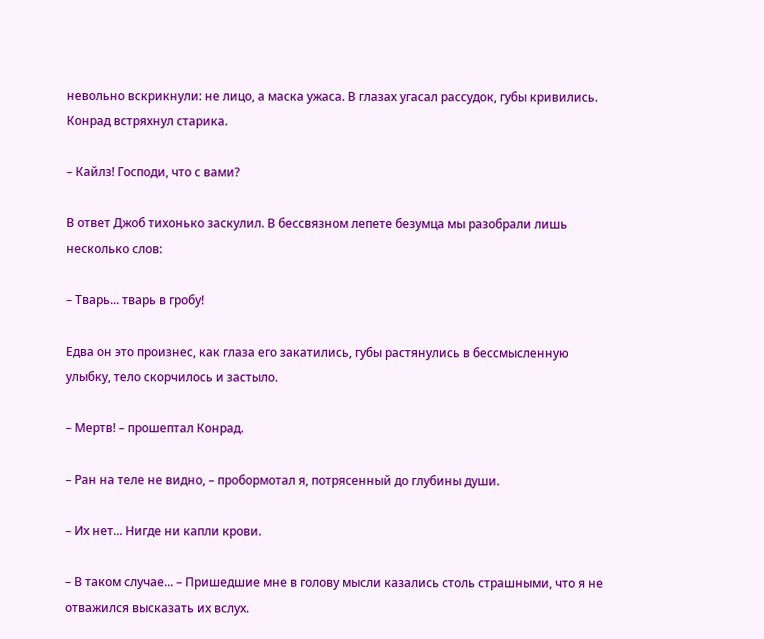невольно вскрикнули: не лицо, а маска ужаса. В глазах угасал рассудок, губы кривились. Конрад встряхнул старика.

– Кайлз! Господи, что с вами?

В ответ Джоб тихонько заскулил. В бессвязном лепете безумца мы разобрали лишь несколько слов:

– Тварь... тварь в гробу!

Едва он это произнес, как глаза его закатились, губы растянулись в бессмысленную улыбку, тело скорчилось и застыло.

– Мертв! – прошептал Конрад.

– Ран на теле не видно, – пробормотал я, потрясенный до глубины души.

– Их нет... Нигде ни капли крови.

– В таком случае... – Пришедшие мне в голову мысли казались столь страшными, что я не отважился высказать их вслух.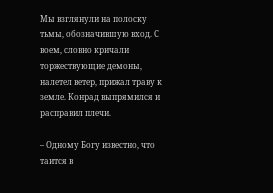Мы взглянули на полоску тьмы, обозначившую вход. С воем, словно кричали торжествующие демоны, налетел ветер, прижал траву к земле. Конрад выпрямился и расправил плечи.

– Одному Богу известно, что таится в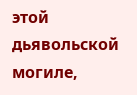этой дьявольской могиле,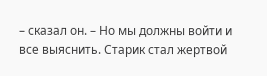– сказал он. – Но мы должны войти и все выяснить. Старик стал жертвой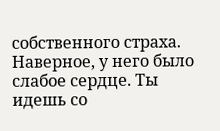собственного страха. Наверное, у него было слабое сердце. Ты идешь со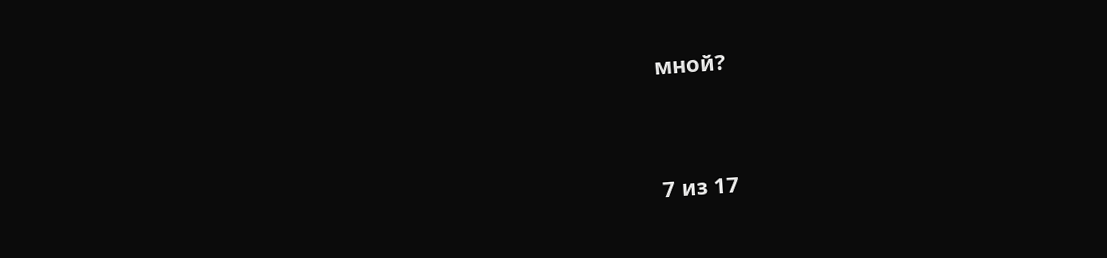мной?



7 из 17